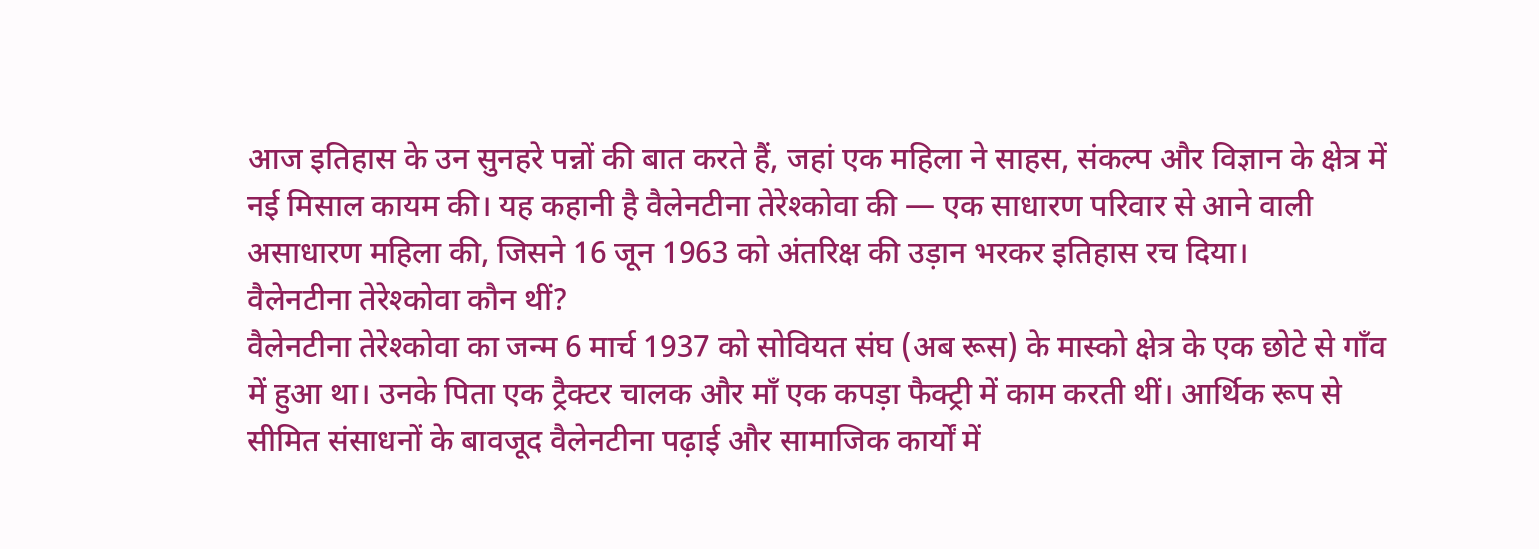आज इतिहास के उन सुनहरे पन्नों की बात करते हैं, जहां एक महिला ने साहस, संकल्प और विज्ञान के क्षेत्र में नई मिसाल कायम की। यह कहानी है वैलेनटीना तेरेश्कोवा की — एक साधारण परिवार से आने वाली असाधारण महिला की, जिसने 16 जून 1963 को अंतरिक्ष की उड़ान भरकर इतिहास रच दिया।
वैलेनटीना तेरेश्कोवा कौन थीं?
वैलेनटीना तेरेश्कोवा का जन्म 6 मार्च 1937 को सोवियत संघ (अब रूस) के मास्को क्षेत्र के एक छोटे से गाँव में हुआ था। उनके पिता एक ट्रैक्टर चालक और माँ एक कपड़ा फैक्ट्री में काम करती थीं। आर्थिक रूप से सीमित संसाधनों के बावजूद वैलेनटीना पढ़ाई और सामाजिक कार्यों में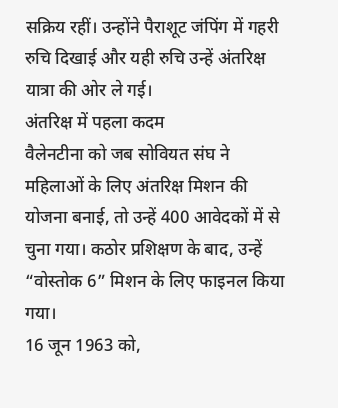सक्रिय रहीं। उन्होंने पैराशूट जंपिंग में गहरी रुचि दिखाई और यही रुचि उन्हें अंतरिक्ष यात्रा की ओर ले गई।
अंतरिक्ष में पहला कदम
वैलेनटीना को जब सोवियत संघ ने महिलाओं के लिए अंतरिक्ष मिशन की योजना बनाई, तो उन्हें 400 आवेदकों में से चुना गया। कठोर प्रशिक्षण के बाद, उन्हें “वोस्तोक 6” मिशन के लिए फाइनल किया गया।
16 जून 1963 को,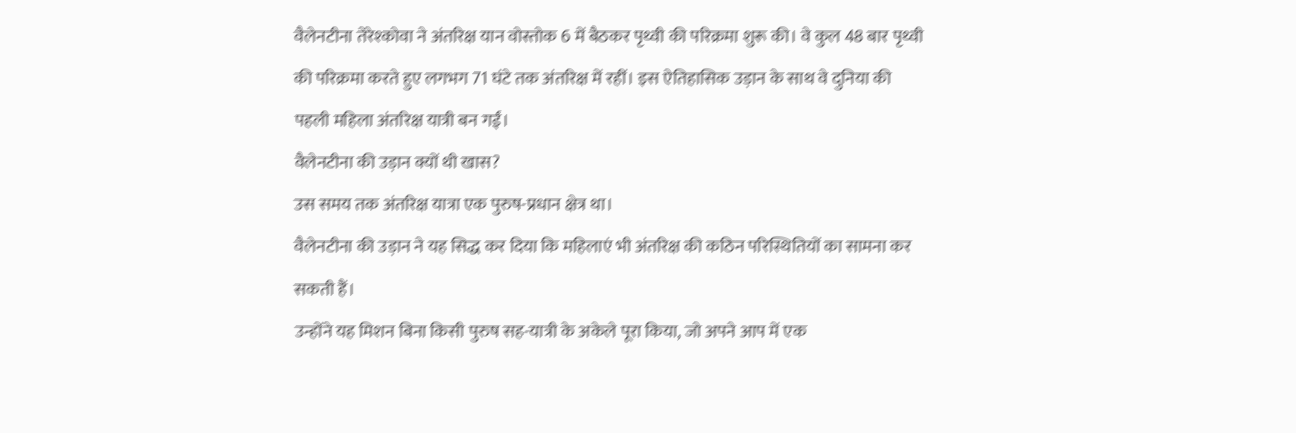वैलेनटीना तेरेश्कोवा ने अंतरिक्ष यान वोस्तोक 6 में बैठकर पृथ्वी की परिक्रमा शुरू की। वे कुल 48 बार पृथ्वी की परिक्रमा करते हुए लगभग 71 घंटे तक अंतरिक्ष में रहीं। इस ऐतिहासिक उड़ान के साथ वे दुनिया की पहली महिला अंतरिक्ष यात्री बन गईं।
वैलेनटीना की उड़ान क्यों थी खास?
उस समय तक अंतरिक्ष यात्रा एक पुरुष-प्रधान क्षेत्र था।
वैलेनटीना की उड़ान ने यह सिद्ध कर दिया कि महिलाएं भी अंतरिक्ष की कठिन परिस्थितियों का सामना कर सकती हैं।
उन्होंने यह मिशन बिना किसी पुरुष सह-यात्री के अकेले पूरा किया, जो अपने आप में एक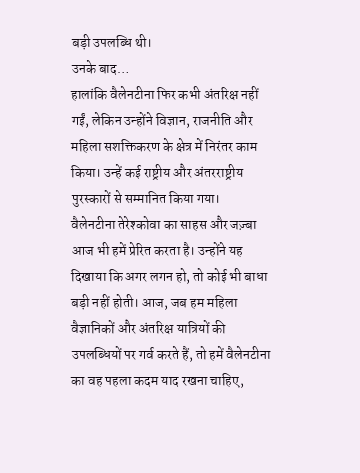बड़ी उपलब्धि थी।
उनके बाद…
हालांकि वैलेनटीना फिर कभी अंतरिक्ष नहीं गईं, लेकिन उन्होंने विज्ञान, राजनीति और महिला सशक्तिकरण के क्षेत्र में निरंतर काम किया। उन्हें कई राष्ट्रीय और अंतरराष्ट्रीय पुरस्कारों से सम्मानित किया गया।
वैलेनटीना तेरेश्कोवा का साहस और जज़्बा आज भी हमें प्रेरित करता है। उन्होंने यह दिखाया कि अगर लगन हो, तो कोई भी बाधा बड़ी नहीं होती। आज, जब हम महिला वैज्ञानिकों और अंतरिक्ष यात्रियों की उपलब्धियों पर गर्व करते हैं, तो हमें वैलेनटीना का वह पहला कदम याद रखना चाहिए,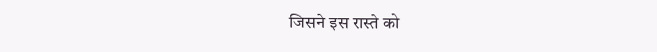जिसने इस रास्ते को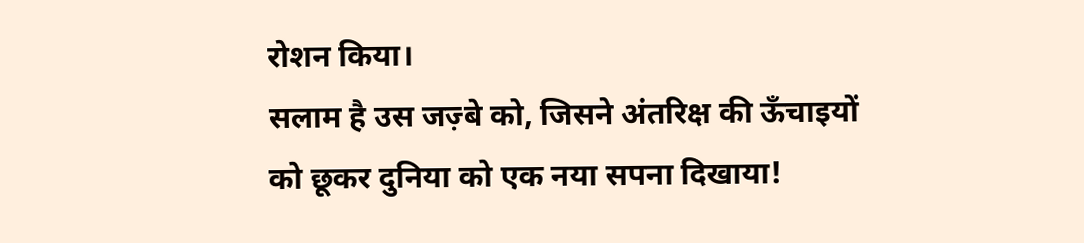रोशन किया।
सलाम है उस जज़्बे को, जिसने अंतरिक्ष की ऊँचाइयों को छूकर दुनिया को एक नया सपना दिखाया!